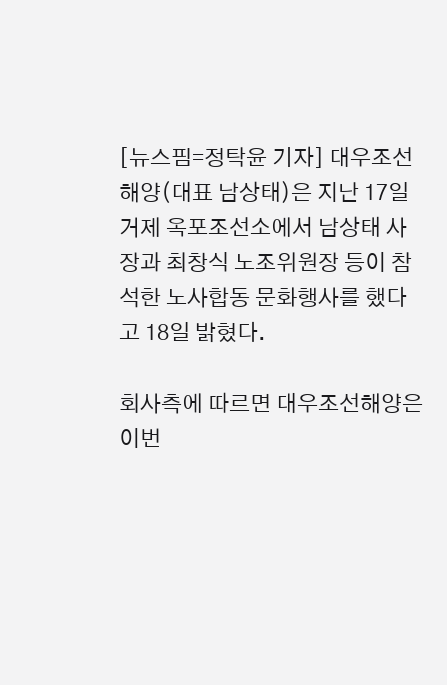[뉴스핌=정탁윤 기자] 대우조선해양(대표 남상태)은 지난 17일 거제 옥포조선소에서 남상태 사장과 최창식 노조위원장 등이 참석한 노사합동 문화행사를 했다고 18일 밝혔다.

회사측에 따르면 대우조선해양은 이번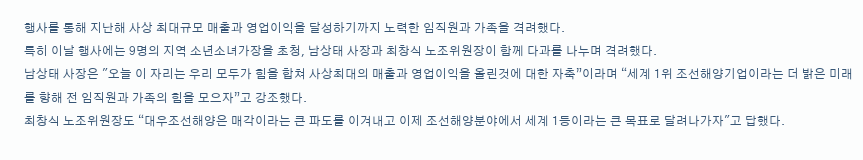행사를 통해 지난해 사상 최대규모 매출과 영업이익을 달성하기까지 노력한 임직원과 가족을 격려했다.
특히 이날 행사에는 9명의 지역 소년소녀가장을 초청, 남상태 사장과 최창식 노조위원장이 함께 다과를 나누며 격려했다.
남상태 사장은 "오늘 이 자리는 우리 모두가 힘을 합쳐 사상최대의 매출과 영업이익을 올린것에 대한 자축”이라며 “세계 1위 조선해양기업이라는 더 밝은 미래를 향해 전 임직원과 가족의 힘을 모으자”고 강조했다.
최창식 노조위원장도 “대우조선해양은 매각이라는 큰 파도를 이겨내고 이제 조선해양분야에서 세계 1등이라는 큰 목표로 달려나가자"고 답했다.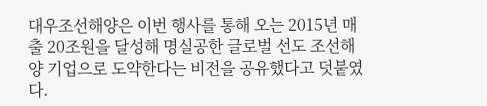대우조선해양은 이번 행사를 통해 오는 2015년 매출 20조원을 달성해 명실공한 글로벌 선도 조선해양 기업으로 도약한다는 비전을 공유했다고 덧붙였다.